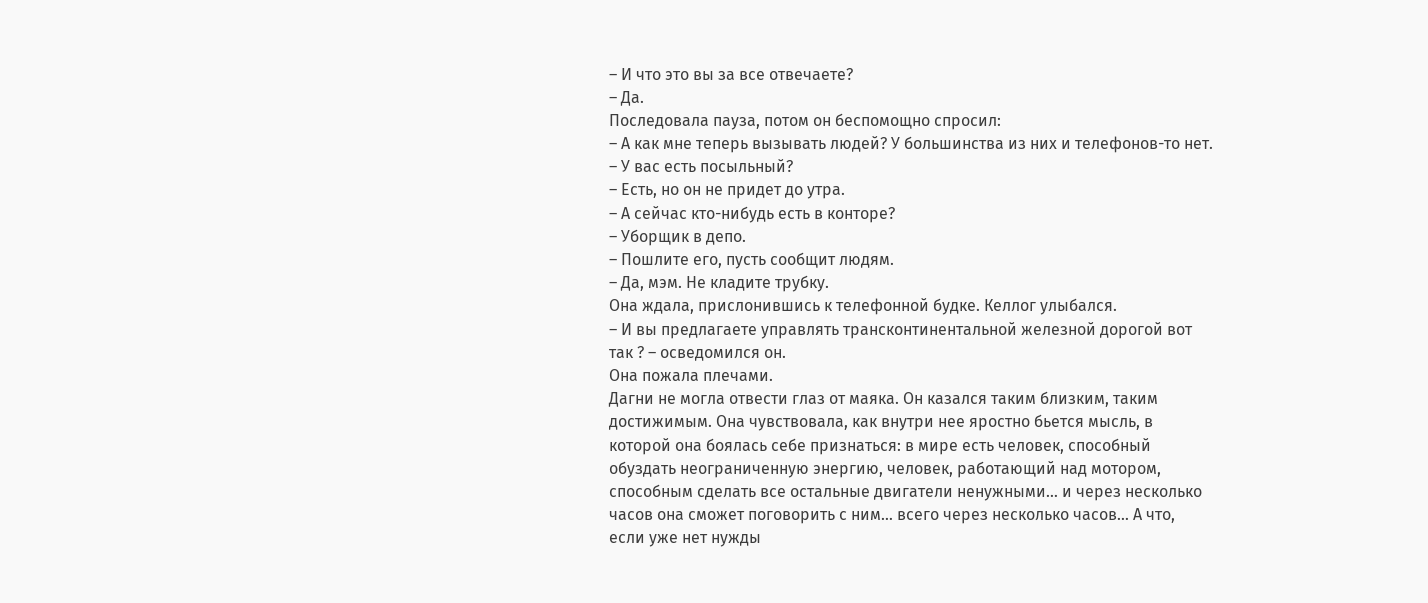– И что это вы за все отвечаете?
– Да.
Последовала пауза, потом он беспомощно спросил:
– А как мне теперь вызывать людей? У большинства из них и телефонов-то нет.
– У вас есть посыльный?
– Есть, но он не придет до утра.
– А сейчас кто-нибудь есть в конторе?
– Уборщик в депо.
– Пошлите его, пусть сообщит людям.
– Да, мэм. Не кладите трубку.
Она ждала, прислонившись к телефонной будке. Келлог улыбался.
– И вы предлагаете управлять трансконтинентальной железной дорогой вот так ? – осведомился он.
Она пожала плечами.
Дагни не могла отвести глаз от маяка. Он казался таким близким, таким достижимым. Она чувствовала, как внутри нее яростно бьется мысль, в которой она боялась себе признаться: в мире есть человек, способный обуздать неограниченную энергию, человек, работающий над мотором, способным сделать все остальные двигатели ненужными… и через несколько часов она сможет поговорить с ним… всего через несколько часов… А что, если уже нет нужды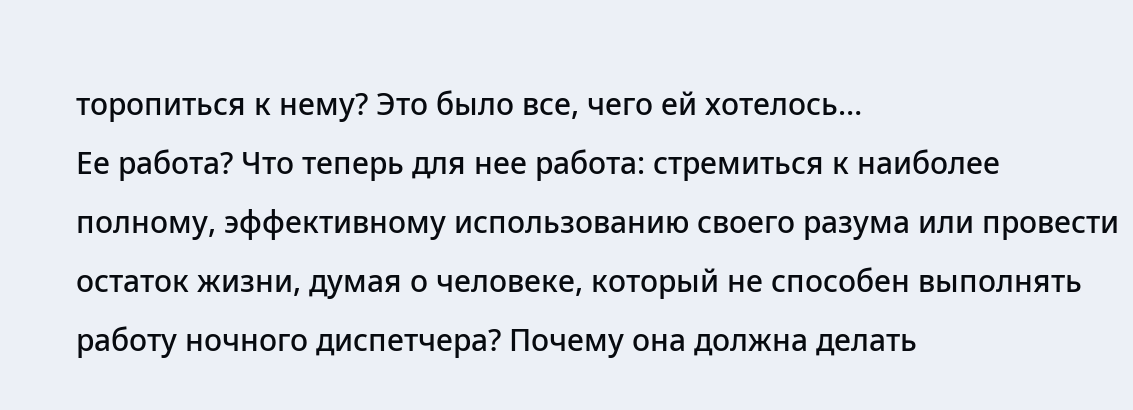торопиться к нему? Это было все, чего ей хотелось…
Ее работа? Что теперь для нее работа: стремиться к наиболее полному, эффективному использованию своего разума или провести остаток жизни, думая о человеке, который не способен выполнять работу ночного диспетчера? Почему она должна делать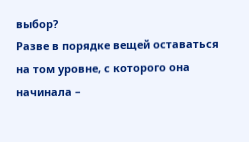выбор?
Разве в порядке вещей оставаться на том уровне, с которого она начинала –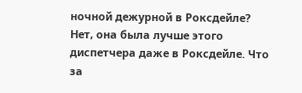ночной дежурной в Роксдейле? Нет, она была лучше этого диспетчера даже в Роксдейле. Что за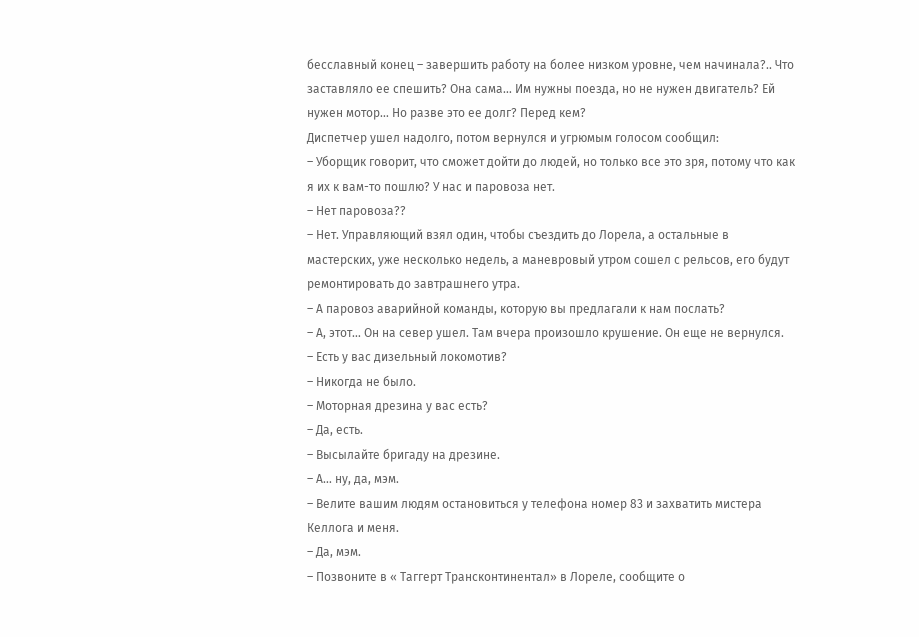бесславный конец – завершить работу на более низком уровне, чем начинала?.. Что заставляло ее спешить? Она сама… Им нужны поезда, но не нужен двигатель? Ей нужен мотор… Но разве это ее долг? Перед кем?
Диспетчер ушел надолго, потом вернулся и угрюмым голосом сообщил:
– Уборщик говорит, что сможет дойти до людей, но только все это зря, потому что как я их к вам-то пошлю? У нас и паровоза нет.
– Нет паровоза??
– Нет. Управляющий взял один, чтобы съездить до Лорела, а остальные в мастерских, уже несколько недель, а маневровый утром сошел с рельсов, его будут ремонтировать до завтрашнего утра.
– А паровоз аварийной команды, которую вы предлагали к нам послать?
– А, этот… Он на север ушел. Там вчера произошло крушение. Он еще не вернулся.
– Есть у вас дизельный локомотив?
– Никогда не было.
– Моторная дрезина у вас есть?
– Да, есть.
– Высылайте бригаду на дрезине.
– А… ну, да, мэм.
– Велите вашим людям остановиться у телефона номер 83 и захватить мистера Келлога и меня.
– Да, мэм.
– Позвоните в « Таггерт Трансконтинентал» в Лореле, сообщите о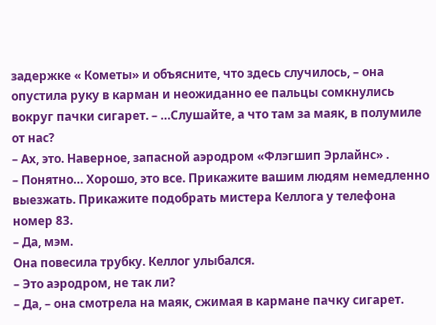задержке « Кометы» и объясните, что здесь случилось, – она опустила руку в карман и неожиданно ее пальцы сомкнулись вокруг пачки сигарет. – …Слушайте, а что там за маяк, в полумиле от нас?
– Ах, это. Наверное, запасной аэродром «Флэгшип Эрлайнс» .
– Понятно… Хорошо, это все. Прикажите вашим людям немедленно выезжать. Прикажите подобрать мистера Келлога у телефона номер 83.
– Да, мэм.
Она повесила трубку. Келлог улыбался.
– Это аэродром, не так ли?
– Да, – она смотрела на маяк, сжимая в кармане пачку сигарет.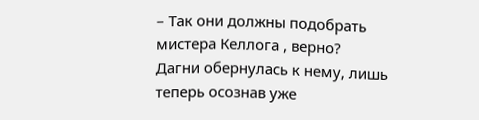– Так они должны подобрать мистера Келлога , верно?
Дагни обернулась к нему, лишь теперь осознав уже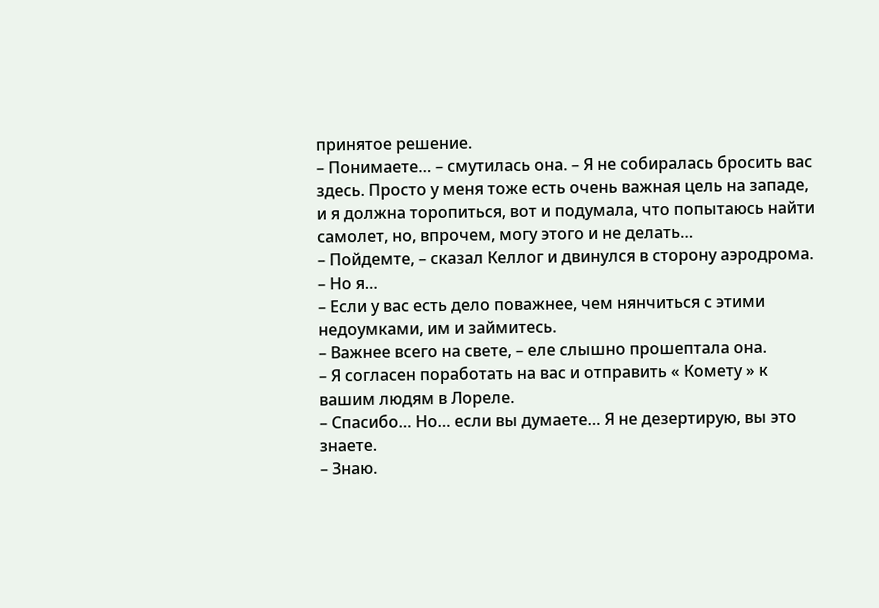принятое решение.
– Понимаете… – смутилась она. – Я не собиралась бросить вас здесь. Просто у меня тоже есть очень важная цель на западе, и я должна торопиться, вот и подумала, что попытаюсь найти самолет, но, впрочем, могу этого и не делать…
– Пойдемте, – сказал Келлог и двинулся в сторону аэродрома.
– Но я…
– Если у вас есть дело поважнее, чем нянчиться с этими недоумками, им и займитесь.
– Важнее всего на свете, – еле слышно прошептала она.
– Я согласен поработать на вас и отправить « Комету » к вашим людям в Лореле.
– Спасибо… Но… если вы думаете… Я не дезертирую, вы это знаете.
– Знаю.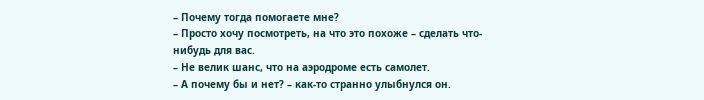– Почему тогда помогаете мне?
– Просто хочу посмотреть, на что это похоже – сделать что-нибудь для вас.
– Не велик шанс, что на аэродроме есть самолет.
– А почему бы и нет? – как-то странно улыбнулся он.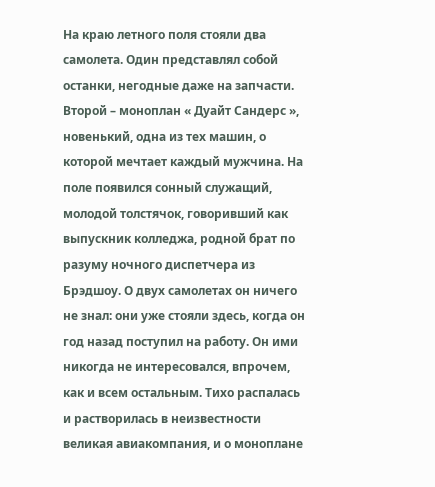На краю летного поля стояли два самолета. Один представлял собой останки, негодные даже на запчасти. Второй – моноплан « Дуайт Сандерс », новенький, одна из тех машин, о которой мечтает каждый мужчина. На поле появился сонный служащий, молодой толстячок, говоривший как выпускник колледжа, родной брат по разуму ночного диспетчера из Брэдшоу. О двух самолетах он ничего не знал: они уже стояли здесь, когда он год назад поступил на работу. Он ими никогда не интересовался, впрочем, как и всем остальным. Тихо распалась и растворилась в неизвестности великая авиакомпания, и о моноплане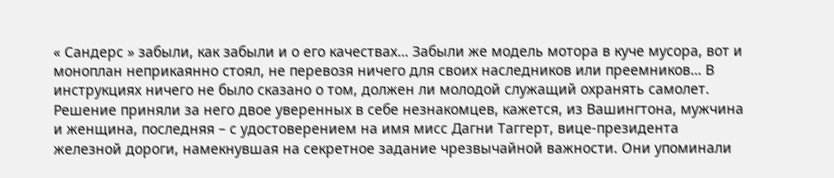« Сандерс » забыли, как забыли и о его качествах… Забыли же модель мотора в куче мусора, вот и моноплан неприкаянно стоял, не перевозя ничего для своих наследников или преемников… В инструкциях ничего не было сказано о том, должен ли молодой служащий охранять самолет. Решение приняли за него двое уверенных в себе незнакомцев, кажется, из Вашингтона, мужчина и женщина, последняя – с удостоверением на имя мисс Дагни Таггерт, вице-президента железной дороги, намекнувшая на секретное задание чрезвычайной важности. Они упоминали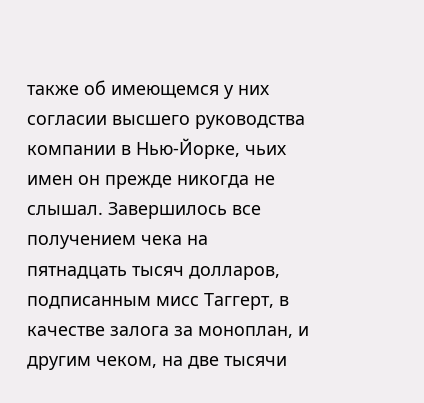также об имеющемся у них согласии высшего руководства компании в Нью-Йорке, чьих имен он прежде никогда не слышал. Завершилось все получением чека на пятнадцать тысяч долларов, подписанным мисс Таггерт, в качестве залога за моноплан, и другим чеком, на две тысячи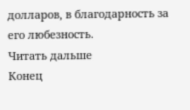долларов, в благодарность за его любезность.
Читать дальше
Конец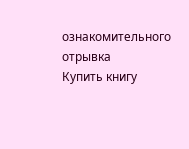ознакомительного отрывка
Купить книгу